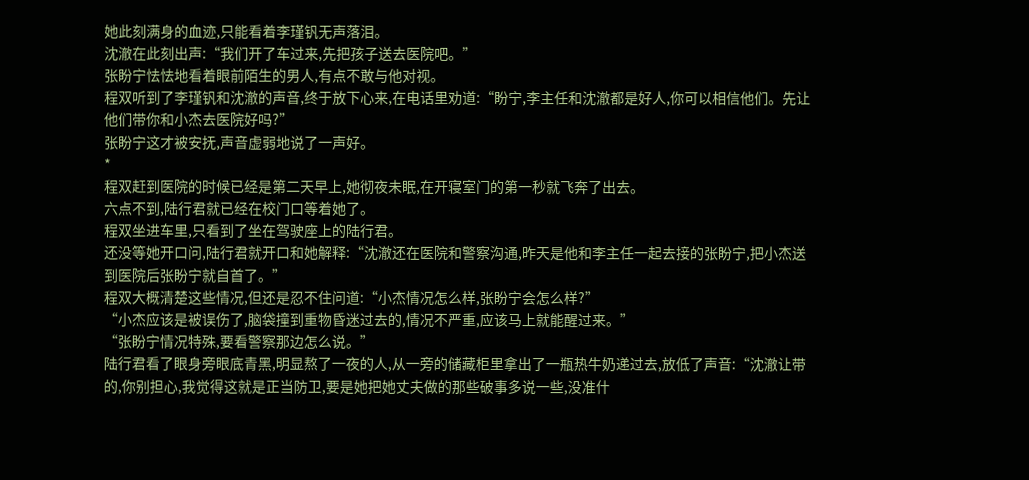她此刻满身的血迹,只能看着李瑾钒无声落泪。
沈澈在此刻出声:“我们开了车过来,先把孩子送去医院吧。”
张盼宁怯怯地看着眼前陌生的男人,有点不敢与他对视。
程双听到了李瑾钒和沈澈的声音,终于放下心来,在电话里劝道:“盼宁,李主任和沈澈都是好人,你可以相信他们。先让他们带你和小杰去医院好吗?”
张盼宁这才被安抚,声音虚弱地说了一声好。
*
程双赶到医院的时候已经是第二天早上,她彻夜未眠,在开寝室门的第一秒就飞奔了出去。
六点不到,陆行君就已经在校门口等着她了。
程双坐进车里,只看到了坐在驾驶座上的陆行君。
还没等她开口问,陆行君就开口和她解释:“沈澈还在医院和警察沟通,昨天是他和李主任一起去接的张盼宁,把小杰送到医院后张盼宁就自首了。”
程双大概清楚这些情况,但还是忍不住问道:“小杰情况怎么样,张盼宁会怎么样?”
“小杰应该是被误伤了,脑袋撞到重物昏迷过去的,情况不严重,应该马上就能醒过来。”
“张盼宁情况特殊,要看警察那边怎么说。”
陆行君看了眼身旁眼底青黑,明显熬了一夜的人,从一旁的储藏柜里拿出了一瓶热牛奶递过去,放低了声音:“沈澈让带的,你别担心,我觉得这就是正当防卫,要是她把她丈夫做的那些破事多说一些,没准什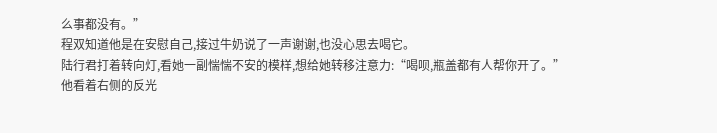么事都没有。”
程双知道他是在安慰自己,接过牛奶说了一声谢谢,也没心思去喝它。
陆行君打着转向灯,看她一副惴惴不安的模样,想给她转移注意力:“喝呗,瓶盖都有人帮你开了。”
他看着右侧的反光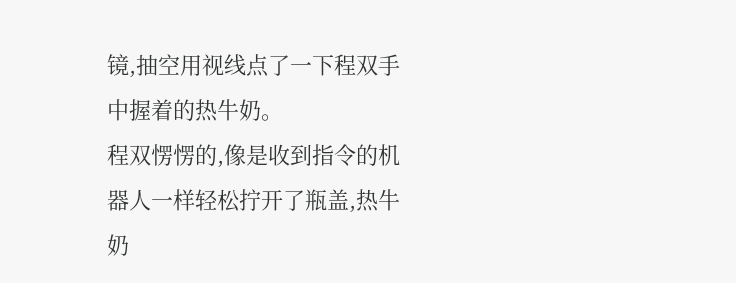镜,抽空用视线点了一下程双手中握着的热牛奶。
程双愣愣的,像是收到指令的机器人一样轻松拧开了瓶盖,热牛奶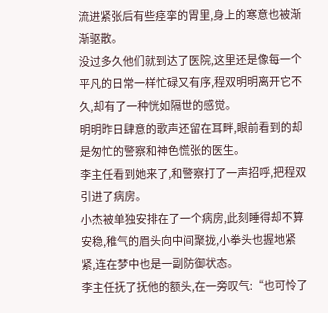流进紧张后有些痉挛的胃里,身上的寒意也被渐渐驱散。
没过多久他们就到达了医院,这里还是像每一个平凡的日常一样忙碌又有序,程双明明离开它不久,却有了一种恍如隔世的感觉。
明明昨日肆意的歌声还留在耳畔,眼前看到的却是匆忙的警察和神色慌张的医生。
李主任看到她来了,和警察打了一声招呼,把程双引进了病房。
小杰被单独安排在了一个病房,此刻睡得却不算安稳,稚气的眉头向中间聚拢,小拳头也握地紧紧,连在梦中也是一副防御状态。
李主任抚了抚他的额头,在一旁叹气:“也可怜了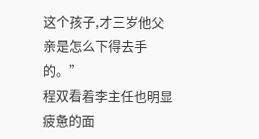这个孩子,才三岁他父亲是怎么下得去手的。”
程双看着李主任也明显疲惫的面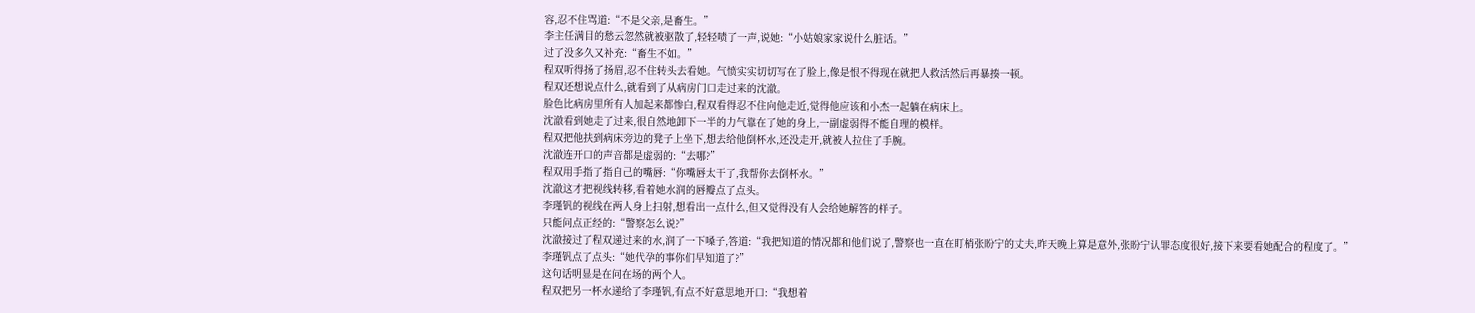容,忍不住骂道:“不是父亲,是畜生。”
李主任满目的愁云忽然就被驱散了,轻轻啧了一声,说她:“小姑娘家家说什么脏话。”
过了没多久又补充:“畜生不如。”
程双听得扬了扬眉,忍不住转头去看她。气愤实实切切写在了脸上,像是恨不得现在就把人救活然后再暴揍一顿。
程双还想说点什么,就看到了从病房门口走过来的沈澈。
脸色比病房里所有人加起来都惨白,程双看得忍不住向他走近,觉得他应该和小杰一起躺在病床上。
沈澈看到她走了过来,很自然地卸下一半的力气靠在了她的身上,一副虚弱得不能自理的模样。
程双把他扶到病床旁边的凳子上坐下,想去给他倒杯水,还没走开,就被人拉住了手腕。
沈澈连开口的声音都是虚弱的:“去哪?”
程双用手指了指自己的嘴唇:“你嘴唇太干了,我帮你去倒杯水。”
沈澈这才把视线转移,看着她水润的唇瓣点了点头。
李瑾钒的视线在两人身上扫射,想看出一点什么,但又觉得没有人会给她解答的样子。
只能问点正经的:“警察怎么说?”
沈澈接过了程双递过来的水,润了一下嗓子,答道:“我把知道的情况都和他们说了,警察也一直在盯梢张盼宁的丈夫,昨天晚上算是意外,张盼宁认罪态度很好,接下来要看她配合的程度了。”
李瑾钒点了点头:“她代孕的事你们早知道了?”
这句话明显是在问在场的两个人。
程双把另一杯水递给了李瑾钒,有点不好意思地开口:“我想着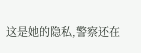这是她的隐私,警察还在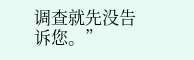调查就先没告诉您。”